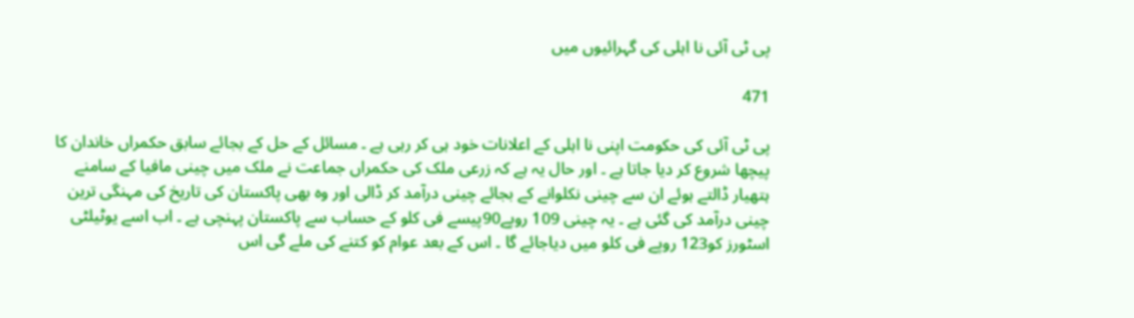پی ٹی آئی نا اہلی کی گہرائیوں میں

471

پی ٹی آئی کی حکومت اپنی نا اہلی کے اعلانات خود ہی کر رہی ہے ۔ مسائل کے حل کے بجائے سابق حکمراں خاندان کا پیچھا شروع کر دیا جاتا ہے ۔ اور حال یہ ہے کہ زرعی ملک کی حکمراں جماعت نے ملک میں چینی مافیا کے سامنے ہتھیار ڈالتے ہوئے ان سے چینی نکلوانے کے بجائے چینی درآمد کر ڈالی اور وہ بھی پاکستان کی تاریخ کی مہنگی ترین چینی درآمد کی گئی ہے ۔ یہ چینی 109 روپے90پیسے فی کلو کے حساب سے پاکستان پہنچی ہے ۔ اب اسے یوٹیلٹی اسٹورز کو123 روپے فی کلو میں دیاجائے گا ۔ اس کے بعد عوام کو کتنے کی ملے گی اس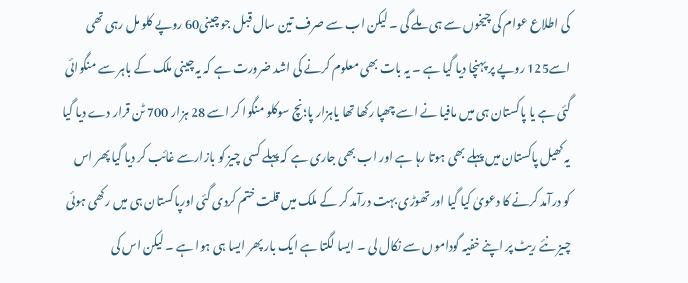کی اطلاع عوام کی چیخوں سے ہی ملے گی ۔ لیکن اب سے صرف تین سال قبل جو چینی60 روپے کلو مل رہی تھی اسے125 روپے پر پہنچا دیا گیا ہے ۔ یہ بات بھی معلوم کرنے کی اشد ضرورت ہے کہ یہ چینی ملک کے باہر سے منگوائی گئی ہے یا پاکستان ہی میں مافیا نے اسے چھپا رکھا تھا یاہزار پا؛نچ سوکلو منگوا کر اسے 28 ہزار 700 ٹن قرار دے دیا گیا یہ کھیل پاکستان میں پہلے بھی ہوتا رہا ہے اور اب بھی جاری ہے کہ پہلے کسی چیز کو بازارسے غائب کر دیا گیا پھر اس کو درآمد کرنے کا دعویٰ کیا گیا اور تھوڑی بہت درآمد کر کے ملک میں قلت ختم کردی گئی اورپاکستان ہی میں رکھی ہوئی چیز نئے ریٹ پر اپنے خفیہ گوداموں سے نکال لی ۔ ایسا لگتا ہے ایک بار پھر ایسا ہی ہوا ہے ۔ لیکن اس کی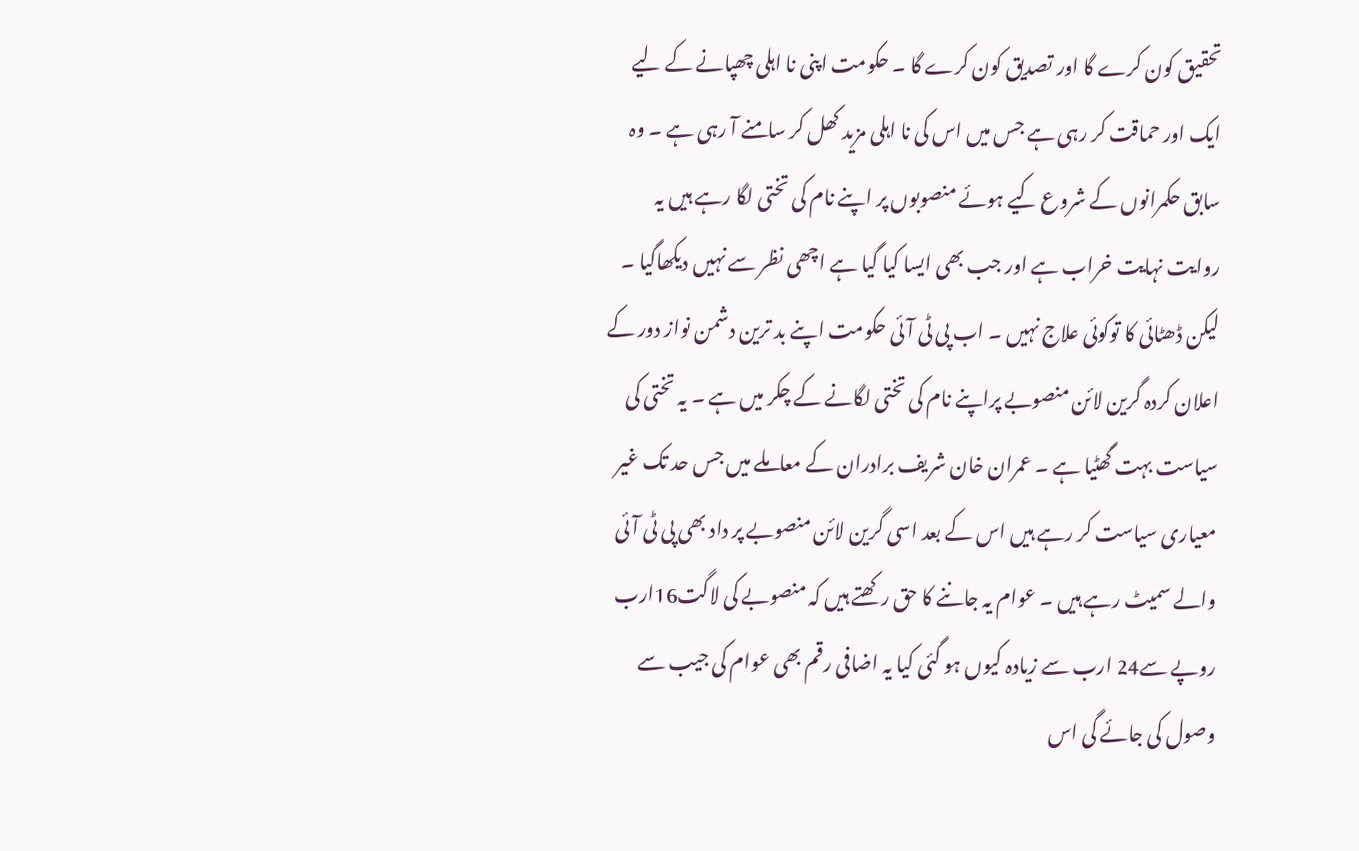تحقیق کون کرے گا اور تصدیق کون کرے گا ۔ حکومت اپنی نا اہلی چھپانے کے لیے ایک اور حماقت کر رہی ہے جس میں اس کی نا اہلی مزید کھل کر سامنے آ رہی ہے ۔ وہ سابق حکمرانوں کے شروع کیے ہوئے منصوبوں پر اپنے نام کی تختی لگا رہے ہیں یہ روایت نہایت خراب ہے اور جب بھی ایسا کیا گیا ہے اچھی نظر سے نہیں دیکھاگیا ۔ لیکن ڈھٹائی کا توکوئی علاج نہیں ۔ اب پی ٹی آئی حکومت اپنے بد ترین دشمن نواز دور کے اعلان کردہ گرین لائن منصوبے پراپنے نام کی تختی لگانے کے چکر میں ہے ۔ یہ تختی کی سیاست بہت گھٹیا ہے ۔ عمران خان شریف برادران کے معاملے میں جس حد تک غیر معیاری سیاست کر رہے ہیں اس کے بعد اسی گرین لائن منصوبے پر داد بھی پی ٹی آئی والے سمیٹ رہے ہیں ۔ عوام یہ جاننے کا حق رکھتے ہیں کہ منصوبے کی لاگت16ارب روپے سے24 ارب سے زیادہ کیوں ہو گئی کیا یہ اضافی رقم بھی عوام کی جیب سے وصول کی جائے گی اس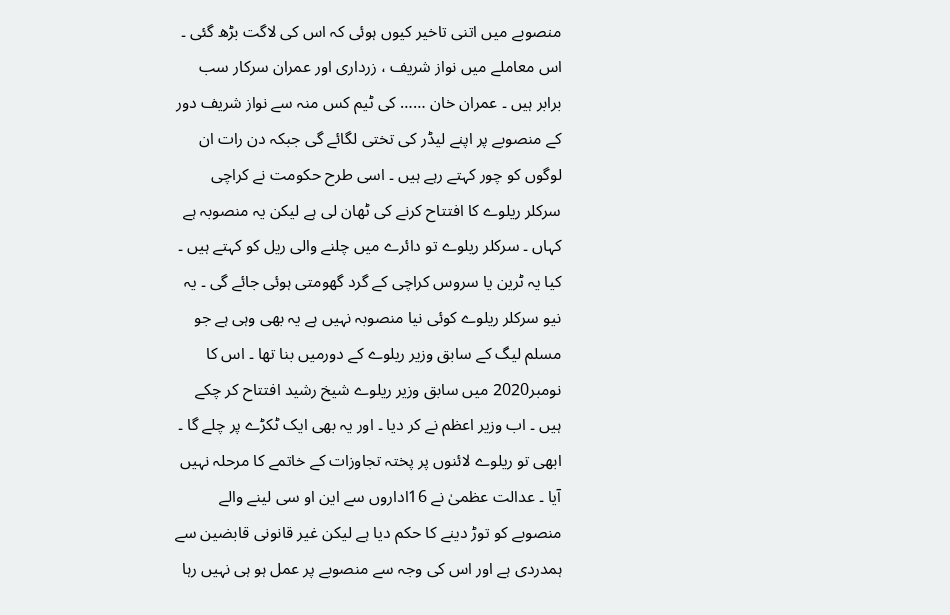منصوبے میں اتنی تاخیر کیوں ہوئی کہ اس کی لاگت بڑھ گئی ۔ اس معاملے میں نواز شریف ، زرداری اور عمران سرکار سب برابر ہیں ۔ عمران خان …… کی ٹیم کس منہ سے نواز شریف دور کے منصوبے پر اپنے لیڈر کی تختی لگائے گی جبکہ دن رات ان لوگوں کو چور کہتے رہے ہیں ۔ اسی طرح حکومت نے کراچی سرکلر ریلوے کا افتتاح کرنے کی ٹھان لی ہے لیکن یہ منصوبہ ہے کہاں ۔ سرکلر ریلوے تو دائرے میں چلنے والی ریل کو کہتے ہیں ۔ کیا یہ ٹرین یا سروس کراچی کے گرد گھومتی ہوئی جائے گی ۔ یہ نیو سرکلر ریلوے کوئی نیا منصوبہ نہیں ہے یہ بھی وہی ہے جو مسلم لیگ کے سابق وزیر ریلوے کے دورمیں بنا تھا ۔ اس کا نومبر2020 میں سابق وزیر ریلوے شیخ رشید افتتاح کر چکے ہیں ۔ اب وزیر اعظم نے کر دیا ۔ اور یہ بھی ایک ٹکڑے پر چلے گا ۔ ابھی تو ریلوے لائنوں پر پختہ تجاوزات کے خاتمے کا مرحلہ نہیں آیا ۔ عدالت عظمیٰ نے 16اداروں سے این او سی لینے والے منصوبے کو توڑ دینے کا حکم دیا ہے لیکن غیر قانونی قابضین سے ہمدردی ہے اور اس کی وجہ سے منصوبے پر عمل ہو ہی نہیں رہا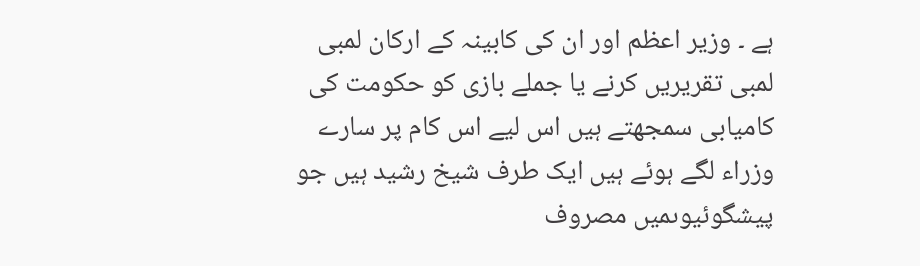ہے ۔ وزیر اعظم اور ان کی کابینہ کے ارکان لمبی لمبی تقریریں کرنے یا جملے بازی کو حکومت کی کامیابی سمجھتے ہیں اس لیے اس کام پر سارے وزراء لگے ہوئے ہیں ایک طرف شیخ رشید ہیں جو پیشگوئیوںمیں مصروف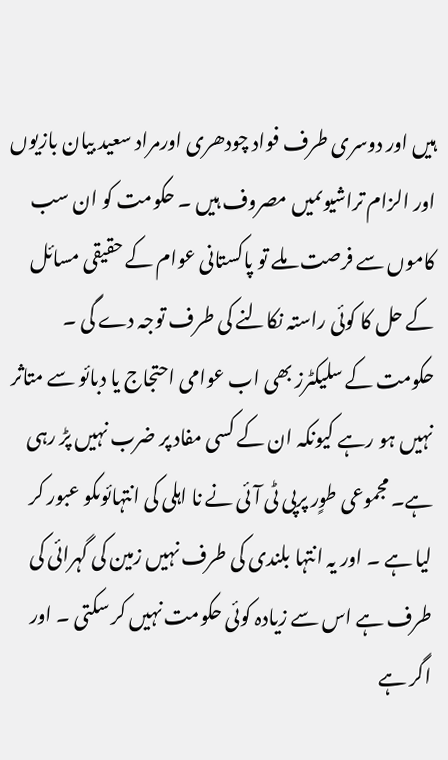ہیں اور دوسری طرف فواد چودھری اورمراد سعید بیان بازیوں اور الزام تراشیوںمیں مصروف ہیں ۔ حکومت کو ان سب کاموں سے فرصت ملے تو پاکستانی عوام کے حقیقی مسائل کے حل کا کوئی راستہ نکالنے کی طرف توجہ دے گی ۔ حکومت کے سلیکٹرز بھی اب عوامی احتجاج یا دبائو سے متاثر نہیں ہو رہے کیونکہ ان کے کسی مفاد پر ضرب نہیں پڑ رہی ہے۔ مجموعی طوٍر پرپی ٹی آئی نے نا اہلی کی انتہائوںکو عبور کر لیا ہے ۔ اور یہ انتہا بلندی کی طرف نہیں زمین کی گہرائی کی طرف ہے اس سے زیادہ کوئی حکومت نہیں کر سکتی ۔ اور اگر ہے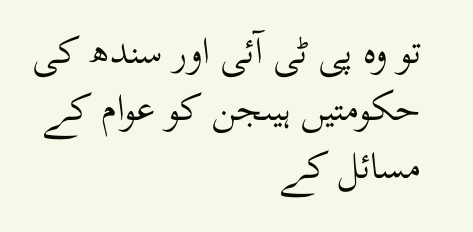تو وہ پی ٹی آئی اور سندھ کی حکومتیں ہیںجن کو عوام کے مسائل کے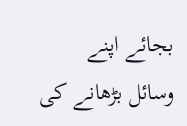بجائے اپنے وسائل بڑھانے کی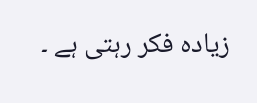زیادہ فکر رہتی ہے ۔